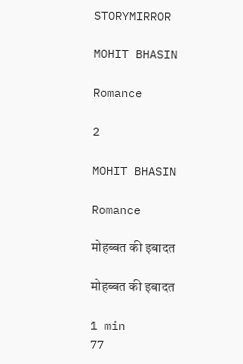STORYMIRROR

MOHIT BHASIN

Romance

2

MOHIT BHASIN

Romance

मोहब्बत की इबादत

मोहब्बत की इबादत

1 min
77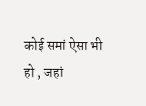कोई समां ऐसा भी हो , जहां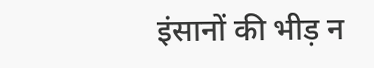इंसानों की भीड़ न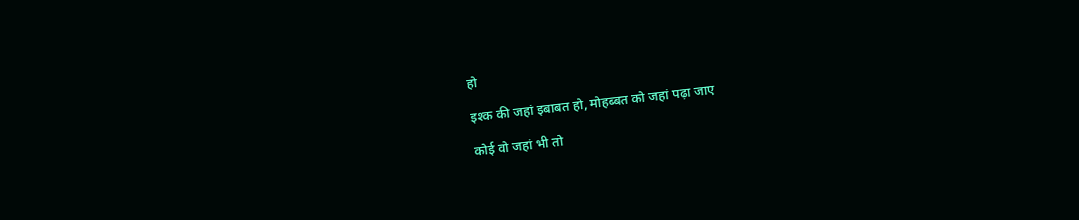हो

इश्क की जहां इबाबत हो, मोहब्बत को जहां पढ़ा जाए

कोई वो जहां भी तो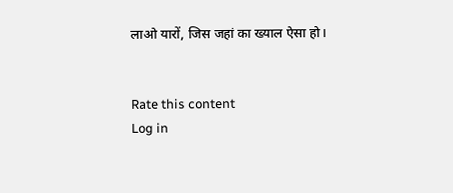लाओ यारों, जिस जहां का ख्याल ऐसा हो।


Rate this content
Log in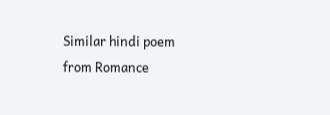Similar hindi poem from Romance